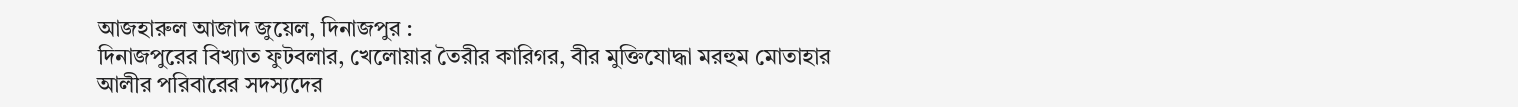আজহারুল আজাদ জুয়েল, দিনাজপুর :
দিনাজপুরের বিখ্যাত ফুটবলার, খেলোয়ার তৈরীর কারিগর, বীর মুক্তিযোদ্ধা মরহুম মোতাহার আলীর পরিবারের সদস্যদের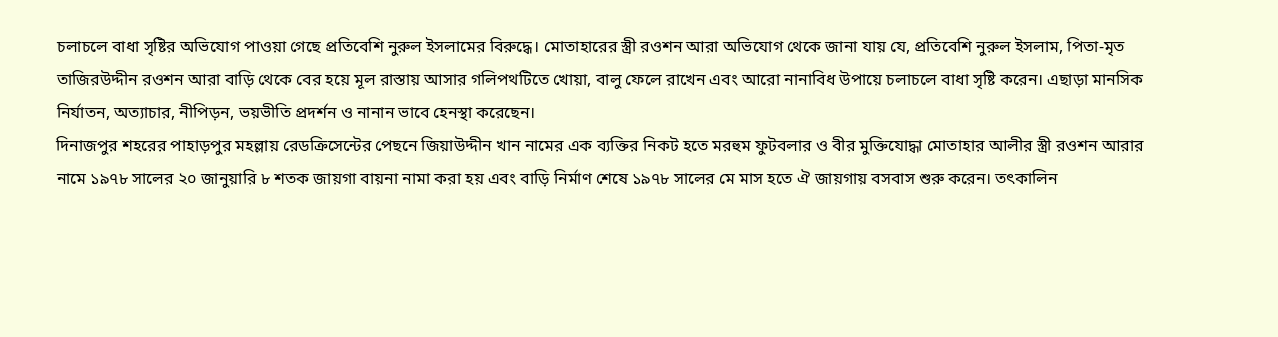চলাচলে বাধা সৃষ্টির অভিযোগ পাওয়া গেছে প্রতিবেশি নুরুল ইসলামের বিরুদ্ধে। মোতাহারের স্ত্রী রওশন আরা অভিযোগ থেকে জানা যায় যে, প্রতিবেশি নুরুল ইসলাম, পিতা-মৃত তাজিরউদ্দীন রওশন আরা বাড়ি থেকে বের হয়ে মূল রাস্তায় আসার গলিপথটিতে খোয়া, বালু ফেলে রাখেন এবং আরো নানাবিধ উপায়ে চলাচলে বাধা সৃষ্টি করেন। এছাড়া মানসিক নির্যাতন, অত্যাচার, নীপিড়ন, ভয়ভীতি প্রদর্শন ও নানান ভাবে হেনস্থা করেছেন।
দিনাজপুর শহরের পাহাড়পুর মহল্লায় রেডক্রিসেন্টের পেছনে জিয়াউদ্দীন খান নামের এক ব্যক্তির নিকট হতে মরহুম ফুটবলার ও বীর মুক্তিযোদ্ধা মোতাহার আলীর স্ত্রী রওশন আরার নামে ১৯৭৮ সালের ২০ জানুয়ারি ৮ শতক জায়গা বায়না নামা করা হয় এবং বাড়ি নির্মাণ শেষে ১৯৭৮ সালের মে মাস হতে ঐ জায়গায় বসবাস শুরু করেন। তৎকালিন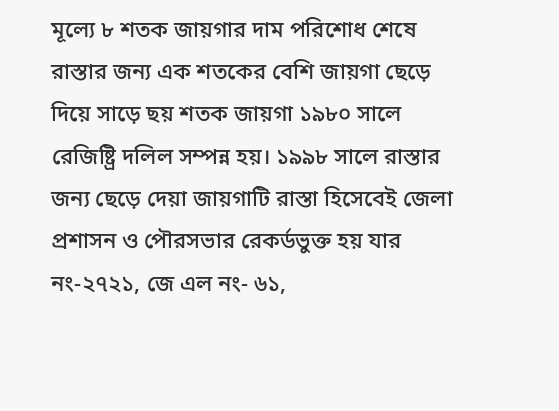মূল্যে ৮ শতক জায়গার দাম পরিশোধ শেষে রাস্তার জন্য এক শতকের বেশি জায়গা ছেড়ে দিয়ে সাড়ে ছয় শতক জায়গা ১৯৮০ সালে রেজিষ্ট্রি দলিল সম্পন্ন হয়। ১৯৯৮ সালে রাস্তার জন্য ছেড়ে দেয়া জায়গাটি রাস্তা হিসেবেই জেলা প্রশাসন ও পৌরসভার রেকর্ডভুক্ত হয় যার নং-২৭২১, জে এল নং- ৬১,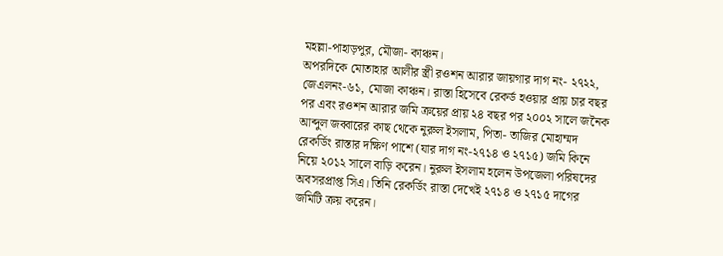মহল্লা-পাহাড়পুর, মৌজা- কাঞ্চন।
অপরদিকে মোতাহার আলীর স্ত্রী রওশন আরার জায়গার দাগ নং- ২৭২২, জেএলনং-৬১, মোজা কাঞ্চন। রাস্তা হিসেবে রেকর্ড হওয়ার প্রায় চার বছর পর এবং রওশন আরার জমি ক্রয়ের প্রায় ২৪ বছর পর ২০০২ সালে জনৈক আব্দুল জব্বারের কাছ থেকে নুরুল ইসলাম, পিতা- তাজির মোহাম্মদ রেকর্ডিং রাস্তার দক্ষিণ পাশে (যার দাগ নং-২৭১৪ ও ২৭১৫) জমি কিনে নিয়ে ২০১২ সালে বাড়ি করেন। নুরুল ইসলাম হলেন উপজেলা পরিষদের অবসরপ্রাপ্ত সিএ। তিনি রেকর্ডিং রাস্তা দেখেই ২৭১৪ ও ২৭১৫ দাগের জমিটি ক্রয় করেন।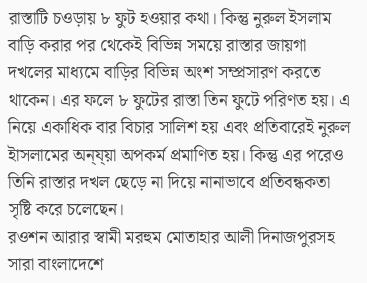রাস্তাটি চওড়ায় ৮ ফুট হওয়ার কথা। কিন্তু নুরুল ইসলাম বাড়ি করার পর থেকেই বিভিন্ন সময়ে রাস্তার জায়গা দখলের মাধ্যমে বাড়ির বিভিন্ন অংশ সম্প্রসারণ করতে থাকেন। এর ফলে ৮ ফুটের রাস্তা তিন ফুটে পরিণত হয়। এ নিয়ে একাধিক বার বিচার সালিশ হয় এবং প্রতিবারেই নুরুল ইাসলামের অন্য্য়া অপকর্ম প্রমাণিত হয়। কিন্তু এর পরেও তিনি রাস্তার দখল ছেড়ে না দিয়ে নানাভাবে প্রতিবন্ধকতা সৃষ্টি করে চলেছেন।
রওশন আরার স্বামী মরহুম মোতাহার আলী দিনাজপুরসহ সারা বাংলাদেশে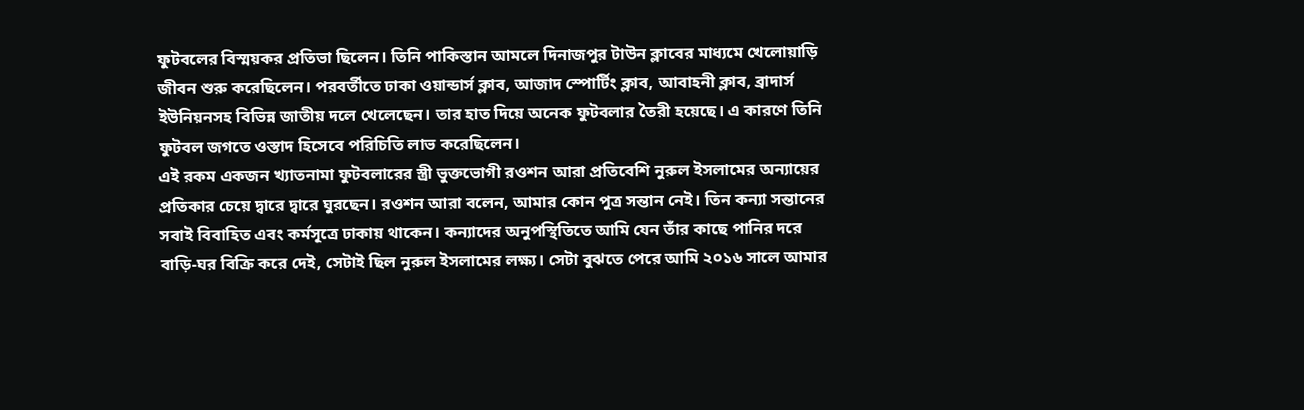ফুটবলের বিস্ময়কর প্রতিভা ছিলেন। তিনি পাকিস্তান আমলে দিনাজপুর টাউন ক্লাবের মাধ্যমে খেলোয়াড়ি জীবন শুরু করেছিলেন। পরবর্তীতে ঢাকা ওয়ান্ডার্স ক্লাব, আজাদ স্পোর্টিং ক্লাব, আবাহনী ক্লাব, ব্রাদার্স ইউনিয়নসহ বিভিন্ন জাতীয় দলে খেলেছেন। তার হাত দিয়ে অনেক ফুটবলার তৈরী হয়েছে। এ কারণে তিনি ফুটবল জগতে ওস্তাদ হিসেবে পরিচিতি লাভ করেছিলেন।
এই রকম একজন খ্যাতনামা ফুটবলারের স্ত্রী ভুক্তভোগী রওশন আরা প্রতিবেশি নুরুল ইসলামের অন্যায়ের প্রতিকার চেয়ে দ্বারে দ্বারে ঘুরছেন। রওশন আরা বলেন, আমার কোন পুত্র সন্তান নেই। তিন কন্যা সন্তানের সবাই বিবাহিত এবং কর্মসূত্রে ঢাকায় থাকেন। কন্যাদের অনুপস্থিতিতে আমি যেন তাঁর কাছে পানির দরে বাড়ি-ঘর বিক্রি করে দেই, সেটাই ছিল নুরুল ইসলামের লক্ষ্য। সেটা বুঝতে পেরে আমি ২০১৬ সালে আমার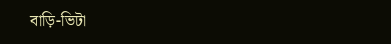বাড়ি-ভিটা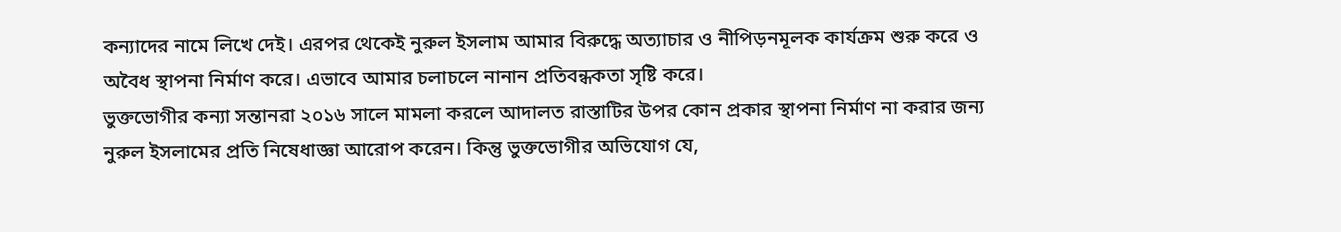কন্যাদের নামে লিখে দেই। এরপর থেকেই নুরুল ইসলাম আমার বিরুদ্ধে অত্যাচার ও নীপিড়নমূলক কার্যক্রম শুরু করে ও অবৈধ স্থাপনা নির্মাণ করে। এভাবে আমার চলাচলে নানান প্রতিবন্ধকতা সৃষ্টি করে।
ভুক্তভোগীর কন্যা সন্তানরা ২০১৬ সালে মামলা করলে আদালত রাস্তাটির উপর কোন প্রকার স্থাপনা নির্মাণ না করার জন্য নুরুল ইসলামের প্রতি নিষেধাজ্ঞা আরোপ করেন। কিন্তু ভুক্তভোগীর অভিযোগ যে,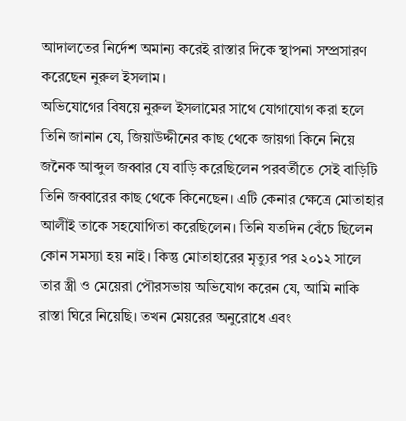আদালতের নির্দেশ অমান্য করেই রাস্তার দিকে স্থাপনা সম্প্রসারণ করেছেন নুরুল ইসলাম।
অভিযোগের বিষয়ে নুরুল ইসলামের সাথে যোগাযোগ করা হলে তিনি জানান যে, জিয়াউদ্দীনের কাছ থেকে জায়গা কিনে নিয়ে জনৈক আব্দুল জব্বার যে বাড়ি করেছিলেন পরবর্তীতে সেই বাড়িটি তিনি জব্বারের কাছ থেকে কিনেছেন। এটি কেনার ক্ষেত্রে মোতাহার আলীই তাকে সহযোগিতা করেছিলেন। তিনি যতদিন বেঁচে ছিলেন কোন সমস্যা হয় নাই। কিন্তু মোতাহারের মৃত্যুর পর ২০১২ সালে তার স্ত্রী ও মেয়েরা পৌরসভায় অভিযোগ করেন যে, আমি নাকি রাস্তা ঘিরে নিয়েছি। তখন মেয়রের অনুরোধে এবং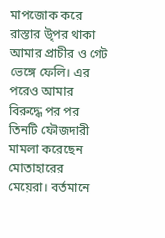মাপজোক করে রাস্তার উৃপর থাকা আমার প্রাচীর ও গেট ভেঙ্গে ফেলি। এর পরেও আমার বিরুদ্ধে পর পর তিনটি ফৌজদারী মামলা করেছেন মোতাহারের মেয়েরা। বর্তমানে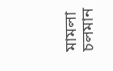মামলা চলমান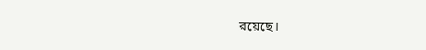রয়েছে।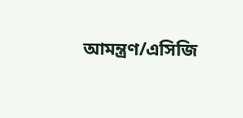আমন্ত্রণ/এসিজি